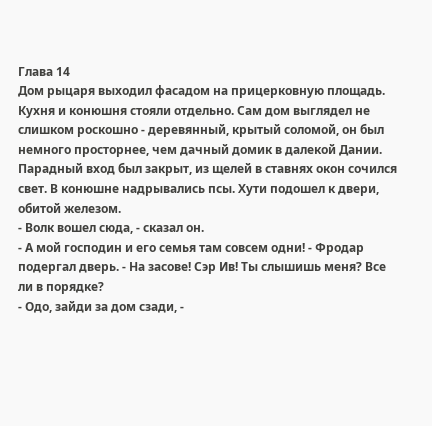Глава 14
Дом рыцаря выходил фасадом на прицерковную площадь. Кухня и конюшня стояли отдельно. Сам дом выглядел не слишком роскошно - деревянный, крытый соломой, он был немного просторнее, чем дачный домик в далекой Дании. Парадный вход был закрыт, из щелей в ставнях окон сочился свет. В конюшне надрывались псы. Хути подошел к двери, обитой железом.
- Волк вошел сюда, - сказал он.
- А мой господин и его семья там совсем одни! - Фродар подергал дверь. - На засове! Сэр Ив! Ты слышишь меня? Все ли в порядке?
- Одо, зайди за дом сзади, -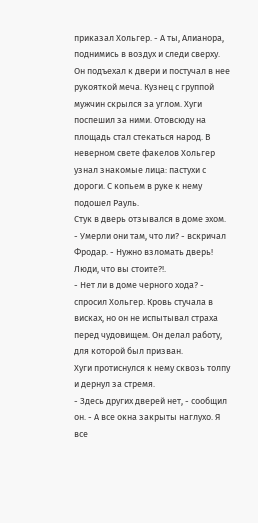приказал Хольгер. - А ты, Алианора, поднимись в воздух и следи сверху.
Он подъехал к двери и постучал в нее рукояткой меча. Кузнец с группой мужчин скрылся за углом. Хуги поспешил за ними. Отовсюду на площадь стал стекаться народ. В неверном свете факелов Хольгер узнал знакомые лица: пастухи с дороги. С копьем в руке к нему подошел Рауль.
Стук в дверь отзывался в доме эхом.
- Умерли они там, что ли? - вскричал Фродар. - Нужно взломать дверь! Люди, что вы стоите?!.
- Нет ли в доме черного хода? - спросил Хольгер. Кровь стучала в висках, но он не испытывал страха перед чудовищем. Он делал работу, для которой был призван.
Хуги протиснулся к нему сквозь толпу и дернул за стремя.
- Здесь других дверей нет, - сообщил он. - А все окна закрыты наглухо. Я все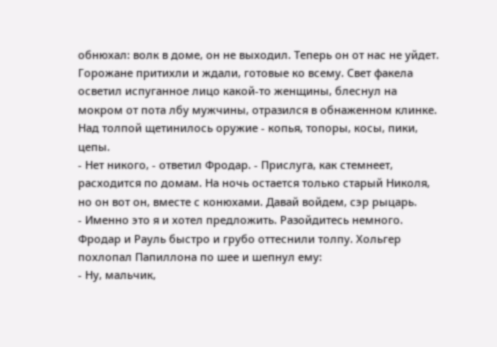обнюхал: волк в доме, он не выходил. Теперь он от нас не уйдет.
Горожане притихли и ждали, готовые ко всему. Свет факела осветил испуганное лицо какой-то женщины, блеснул на мокром от пота лбу мужчины, отразился в обнаженном клинке. Над толпой щетинилось оружие - копья, топоры, косы, пики, цепы.
- Нет никого, - ответил Фродар. - Прислуга, как стемнеет, расходится по домам. На ночь остается только старый Николя, но он вот он, вместе с конюхами. Давай войдем, сэр рыцарь.
- Именно это я и хотел предложить. Разойдитесь немного.
Фродар и Рауль быстро и грубо оттеснили толпу. Хольгер похлопал Папиллона по шее и шепнул ему:
- Ну, мальчик,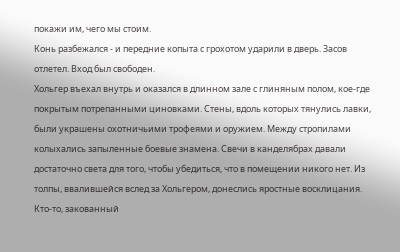покажи им, чего мы стоим.
Конь разбежался - и передние копыта с грохотом ударили в дверь. Засов отлетел. Вход был свободен.
Хольгер въехал внутрь и оказался в длинном зале с глиняным полом, кое-где покрытым потрепанными циновками. Стены, вдоль которых тянулись лавки, были украшены охотничьими трофеями и оружием. Между стропилами колыхались запыленные боевые знамена. Свечи в канделябрах давали достаточно света для того, чтобы убедиться, что в помещении никого нет. Из толпы, ввалившейся вслед за Хольгером, донеслись яростные восклицания. Кто-то, закованный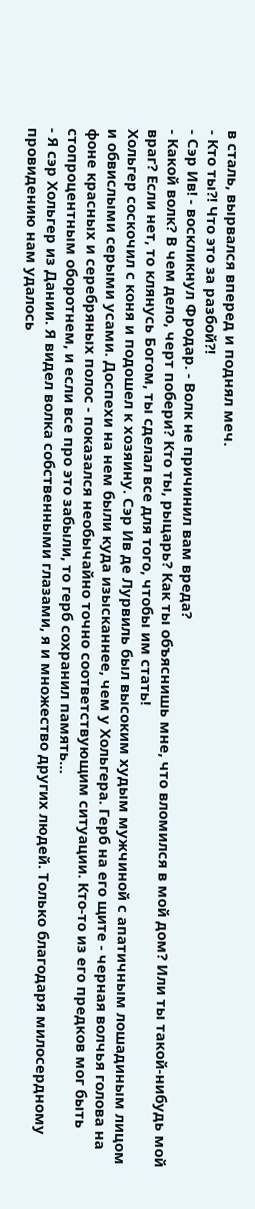в сталь, вырвался вперед и поднял меч.
- Кто ты?! Что это за разбой?!
- Сэр Ив! - воскликнул Фродар. - Волк не причинил вам вреда?
- Какой волк? В чем дело, черт побери? Кто ты, рыцарь? Как ты объяснишь мне, что вломился в мой дом? Или ты такой-нибудь мой враг? Если нет, то клянусь Богом, ты сделал все для того, чтобы им стать!
Хольгер соскочил с коня и подошел к хозяину. Сэр Ив де Лурвиль был высоким худым мужчиной с апатичным лошадиным лицом и обвислыми серыми усами. Доспехи на нем были куда изысканнее, чем у Хольгера. Герб на его щите - черная волчья голова на фоне красных и серебряных полос - показался необычайно точно соответствующим ситуации. Кто-то из его предков мог быть стопроцентным оборотнем, и если все про это забыли, то герб сохранил память…
- Я сэр Хольгер из Дании. Я видел волка собственными глазами, я и множество других людей. Только благодаря милосердному провидению нам удалось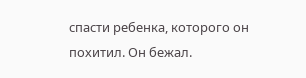спасти ребенка, которого он похитил. Он бежал.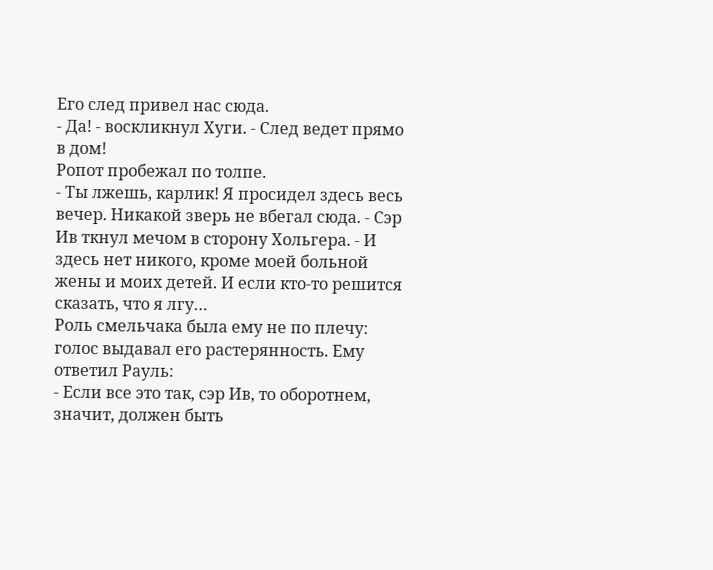Его след привел нас сюда.
- Да! - воскликнул Хуги. - След ведет прямо в дом!
Ропот пробежал по толпе.
- Ты лжешь, карлик! Я просидел здесь весь вечер. Никакой зверь не вбегал сюда. - Сэр Ив ткнул мечом в сторону Хольгера. - И здесь нет никого, кроме моей больной жены и моих детей. И если кто-то решится сказать, что я лгу…
Роль смельчака была ему не по плечу: голос выдавал его растерянность. Ему ответил Рауль:
- Если все это так, сэр Ив, то оборотнем, значит, должен быть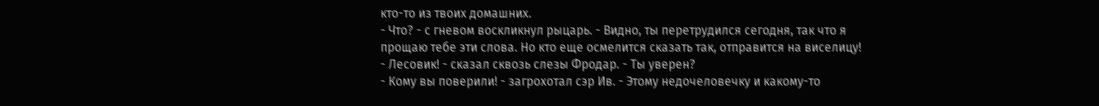кто-то из твоих домашних.
- Что? - с гневом воскликнул рыцарь. - Видно, ты перетрудился сегодня, так что я прощаю тебе эти слова. Но кто еще осмелится сказать так, отправится на виселицу!
- Лесовик! - сказал сквозь слезы Фродар. - Ты уверен?
- Кому вы поверили! - загрохотал сэр Ив. - Этому недочеловечку и какому-то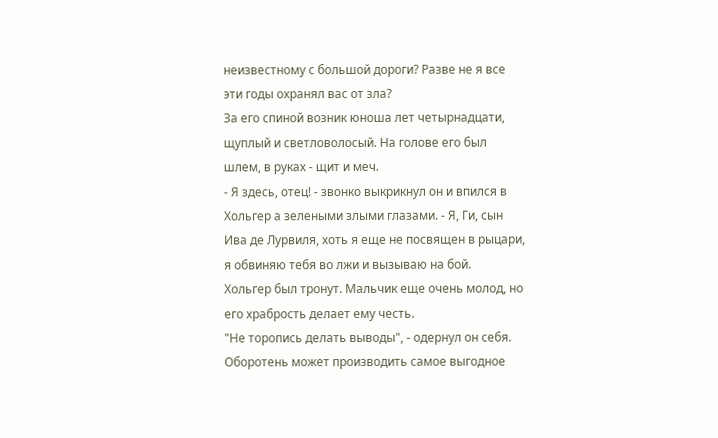неизвестному с большой дороги? Разве не я все эти годы охранял вас от зла?
За его спиной возник юноша лет четырнадцати, щуплый и светловолосый. На голове его был шлем, в руках - щит и меч.
- Я здесь, отец! - звонко выкрикнул он и впился в Хольгер а зелеными злыми глазами. - Я, Ги, сын Ива де Лурвиля, хоть я еще не посвящен в рыцари, я обвиняю тебя во лжи и вызываю на бой.
Хольгер был тронут. Мальчик еще очень молод, но его храбрость делает ему честь.
"Не торопись делать выводы", - одернул он себя. Оборотень может производить самое выгодное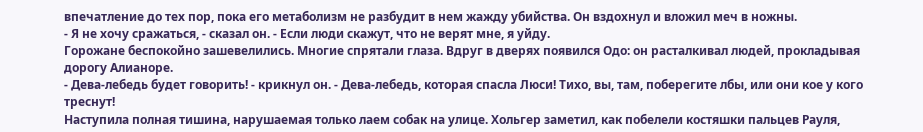впечатление до тех пор, пока его метаболизм не разбудит в нем жажду убийства. Он вздохнул и вложил меч в ножны.
- Я не хочу сражаться, - сказал он. - Если люди скажут, что не верят мне, я уйду.
Горожане беспокойно зашевелились. Многие спрятали глаза. Вдруг в дверях появился Одо: он расталкивал людей, прокладывая дорогу Алианоре.
- Дева-лебедь будет говорить! - крикнул он. - Дева-лебедь, которая спасла Люси! Тихо, вы, там, поберегите лбы, или они кое у кого треснут!
Наступила полная тишина, нарушаемая только лаем собак на улице. Хольгер заметил, как побелели костяшки пальцев Рауля,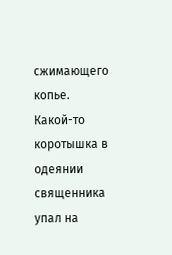сжимающего копье. Какой-то коротышка в одеянии священника упал на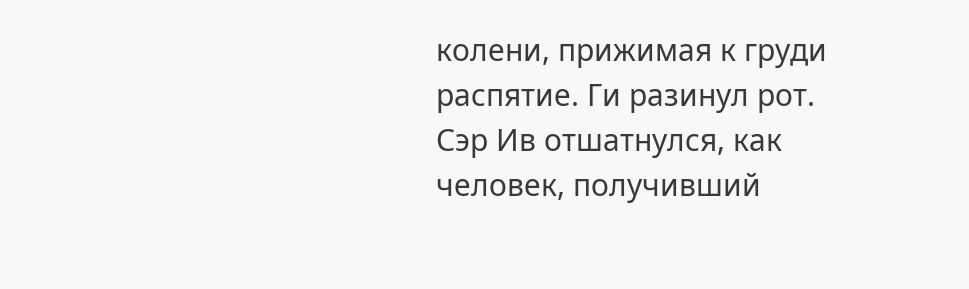колени, прижимая к груди распятие. Ги разинул рот. Сэр Ив отшатнулся, как человек, получивший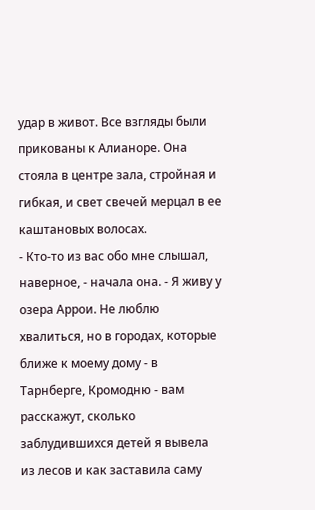удар в живот. Все взгляды были прикованы к Алианоре. Она стояла в центре зала, стройная и гибкая, и свет свечей мерцал в ее каштановых волосах.
- Кто-то из вас обо мне слышал, наверное, - начала она. - Я живу у озера Аррои. Не люблю хвалиться, но в городах, которые ближе к моему дому - в Тарнберге, Кромодню - вам расскажут, сколько заблудившихся детей я вывела из лесов и как заставила саму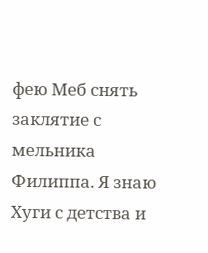фею Меб снять заклятие с мельника Филиппа. Я знаю Хуги с детства и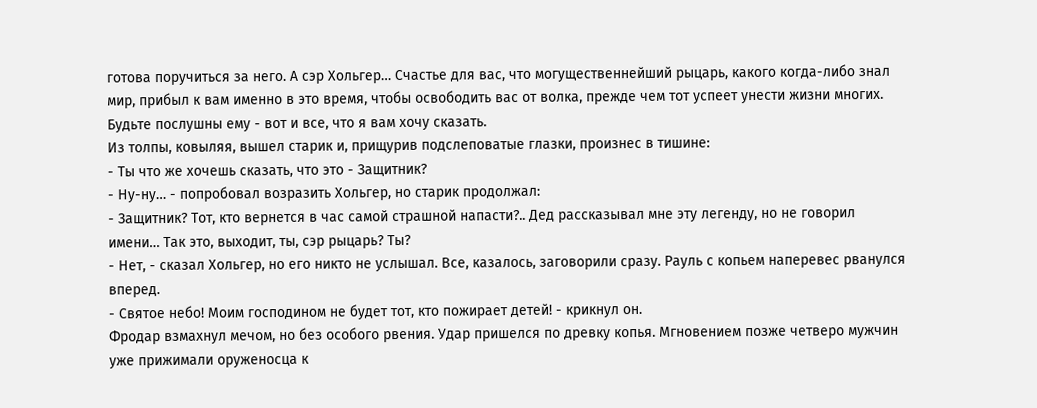готова поручиться за него. А сэр Хольгер… Счастье для вас, что могущественнейший рыцарь, какого когда-либо знал мир, прибыл к вам именно в это время, чтобы освободить вас от волка, прежде чем тот успеет унести жизни многих. Будьте послушны ему - вот и все, что я вам хочу сказать.
Из толпы, ковыляя, вышел старик и, прищурив подслеповатые глазки, произнес в тишине:
- Ты что же хочешь сказать, что это - Защитник?
- Ну-ну… - попробовал возразить Хольгер, но старик продолжал:
- Защитник? Тот, кто вернется в час самой страшной напасти?.. Дед рассказывал мне эту легенду, но не говорил имени… Так это, выходит, ты, сэр рыцарь? Ты?
- Нет, - сказал Хольгер, но его никто не услышал. Все, казалось, заговорили сразу. Рауль с копьем наперевес рванулся вперед.
- Святое небо! Моим господином не будет тот, кто пожирает детей! - крикнул он.
Фродар взмахнул мечом, но без особого рвения. Удар пришелся по древку копья. Мгновением позже четверо мужчин уже прижимали оруженосца к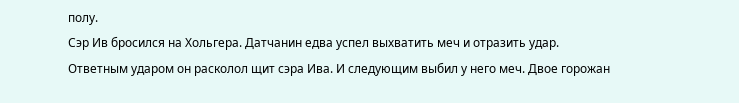полу.
Сэр Ив бросился на Хольгера. Датчанин едва успел выхватить меч и отразить удар. Ответным ударом он расколол щит сэра Ива. И следующим выбил у него меч. Двое горожан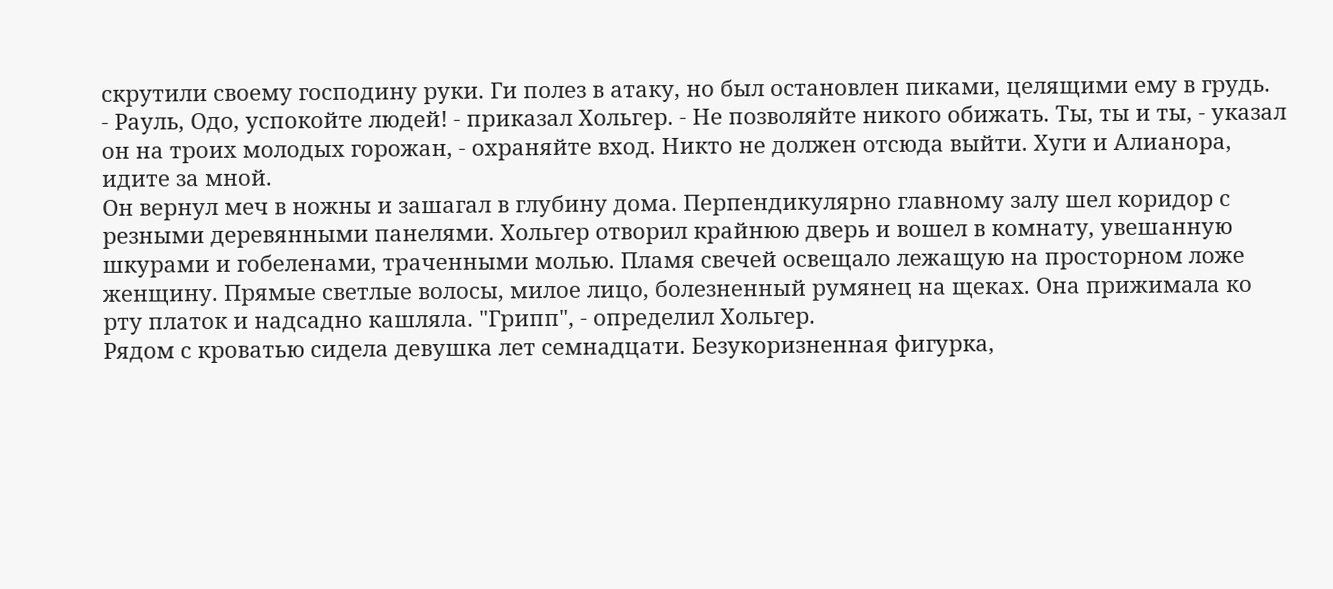скрутили своему господину руки. Ги полез в атаку, но был остановлен пиками, целящими ему в грудь.
- Рауль, Одо, успокойте людей! - приказал Хольгер. - Не позволяйте никого обижать. Ты, ты и ты, - указал он на троих молодых горожан, - охраняйте вход. Никто не должен отсюда выйти. Хуги и Алианора, идите за мной.
Он вернул меч в ножны и зашагал в глубину дома. Перпендикулярно главному залу шел коридор с резными деревянными панелями. Хольгер отворил крайнюю дверь и вошел в комнату, увешанную шкурами и гобеленами, траченными молью. Пламя свечей освещало лежащую на просторном ложе женщину. Прямые светлые волосы, милое лицо, болезненный румянец на щеках. Она прижимала ко рту платок и надсадно кашляла. "Грипп", - определил Хольгер.
Рядом с кроватью сидела девушка лет семнадцати. Безукоризненная фигурка,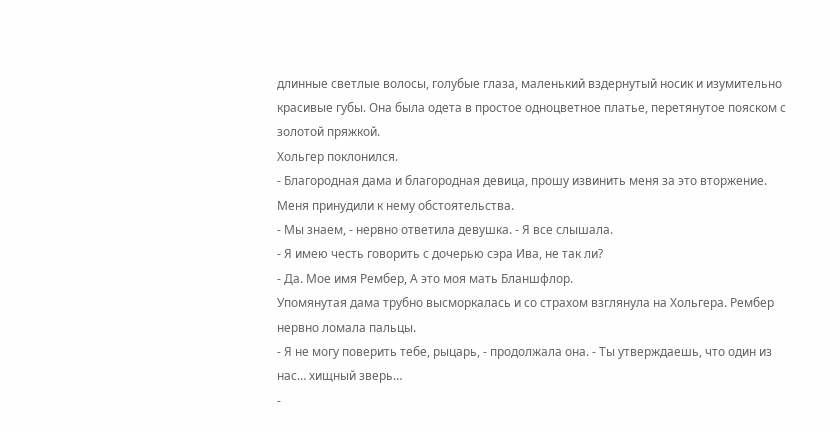длинные светлые волосы, голубые глаза, маленький вздернутый носик и изумительно красивые губы. Она была одета в простое одноцветное платье, перетянутое пояском с золотой пряжкой.
Хольгер поклонился.
- Благородная дама и благородная девица, прошу извинить меня за это вторжение. Меня принудили к нему обстоятельства.
- Мы знаем, - нервно ответила девушка. - Я все слышала.
- Я имею честь говорить с дочерью сэра Ива, не так ли?
- Да. Мое имя Рембер, А это моя мать Бланшфлор.
Упомянутая дама трубно высморкалась и со страхом взглянула на Хольгера. Рембер нервно ломала пальцы.
- Я не могу поверить тебе, рыцарь, - продолжала она. - Ты утверждаешь, что один из нас… хищный зверь…
-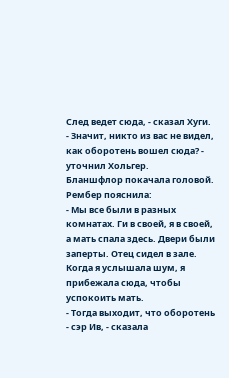След ведет сюда, - сказал Хуги.
- Значит, никто из вас не видел, как оборотень вошел сюда? - уточнил Хольгер.
Бланшфлор покачала головой. Рембер пояснила:
- Мы все были в разных комнатах. Ги в своей, я в своей, а мать спала здесь. Двери были заперты. Отец сидел в зале. Когда я услышала шум, я прибежала сюда, чтобы успокоить мать.
- Тогда выходит, что оборотень - сэр Ив, - сказала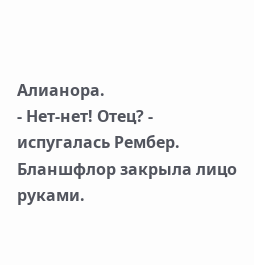Алианора.
- Нет-нет! Отец? - испугалась Рембер. Бланшфлор закрыла лицо руками.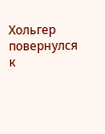Хольгер повернулся к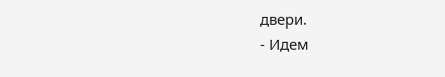двери.
- Идем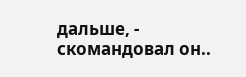дальше, - скомандовал он..